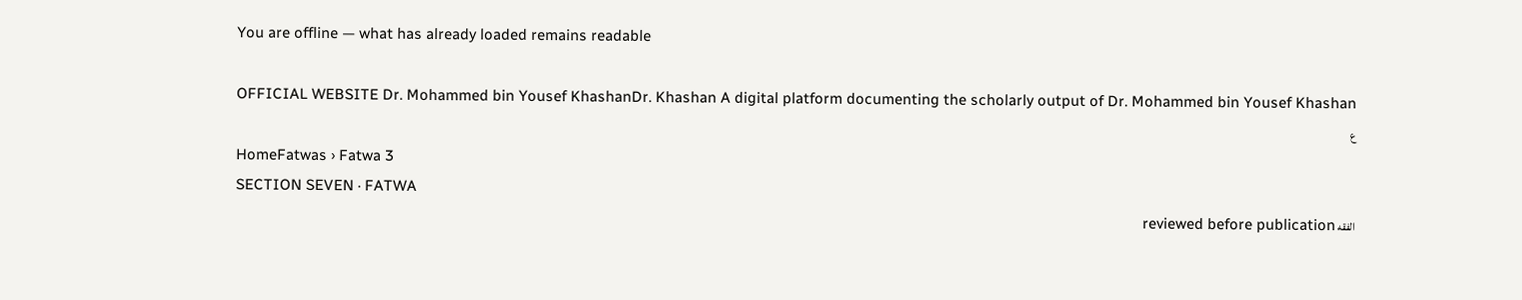You are offline — what has already loaded remains readable

OFFICIAL WEBSITE Dr. Mohammed bin Yousef KhashanDr. Khashan A digital platform documenting the scholarly output of Dr. Mohammed bin Yousef Khashan
ع
HomeFatwas › Fatwa 3
SECTION SEVEN · FATWA
الفقه reviewed before publication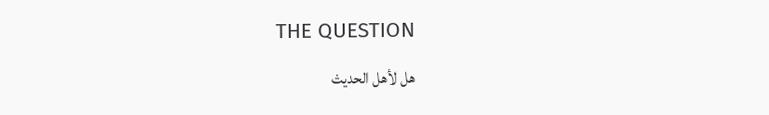THE QUESTION

هل لأهل الحديث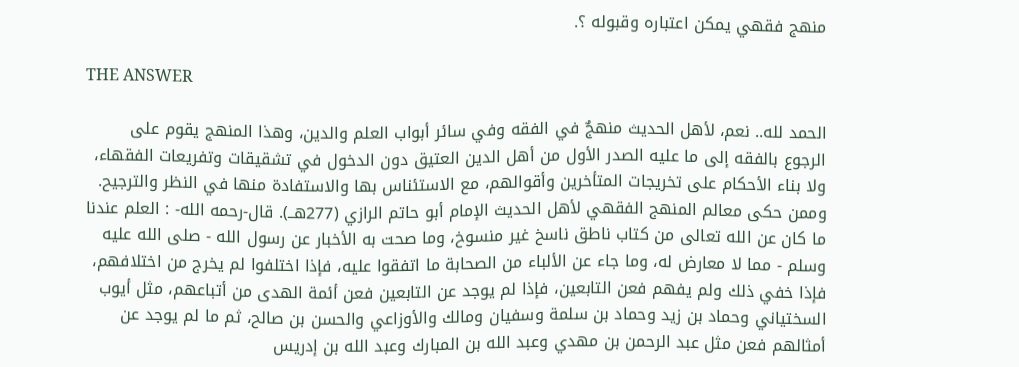منهج فقهي يمكن اعتباره وقبوله ؟.

THE ANSWER

الحمد لله.. نعم، لأهل الحديث منهجٌ في الفقه وفي سائر أبواب العلم والدين، وهذا المنهج يقوم على الرجوع بالفقه إلى ما عليه الصدر الأول من أهل الدين العتيق دون الدخول في تشقيقات وتفريعات الفقهاء، ولا بناء الأحكام على تخريجات المتأخرين وأقوالهم، مع الاستئناس بها والاستفادة منها في النظر والترجيح. وممن حكى معالم المنهج الفقهي لأهل الحديث الإمام أبو حاتم الرازي (277هــ). قال-رحمه الله- : العلم عندنا ما كان عن الله تعالى من كتاب ناطق ناسخ غير منسوخ، وما صحت به الأخبار عن رسول الله - صلى الله عليه وسلم - مما لا معارض له، وما جاء عن الألباء من الصحابة ما اتفقوا عليه، فإذا اختلفوا لم يخرج من اختلافهم، فإذا خفي ذلك ولم يفهم فعن التابعين، فإذا لم يوجد عن التابعين فعن أئمة الهدى من أتباعهم، مثل أيوب السختياني وحماد بن زيد وحماد بن سلمة وسفيان ومالك والأوزاعي والحسن بن صالح، ثم ما لم يوجد عن أمثالهم فعن مثل عبد الرحمن بن مهدي وعبد الله بن المبارك وعبد الله بن إدريس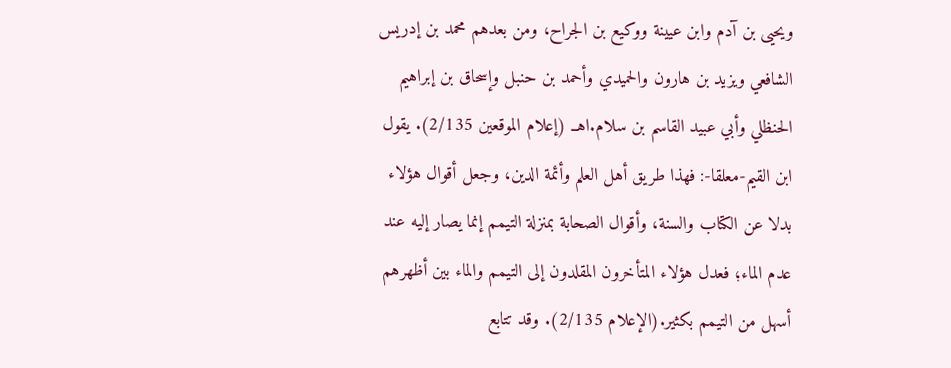ويحيى بن آدم وابن عيينة ووكيع بن الجراح، ومن بعدهم محمد بن إدريس الشافعي ويزيد بن هارون والحميدي وأحمد بن حنبل وإسحاق بن إبراهيم الحنظلي وأبي عبيد القاسم بن سلام.اهــ (إعلام الموقعين 2/135). يقول ابن القيم-معلقا-: فهذا طريق أهل العلم وأئمة الدين، وجعل أقوال هؤلاء بدلا عن الكتاب والسنة، وأقوال الصحابة بمنزلة التيمم إنما يصار إليه عند عدم الماء؛ فعدل هؤلاء المتأخرون المقلدون إلى التيمم والماء بين أظهرهم أسهل من التيمم بكثير.(الإعلام 2/135). وقد تتابع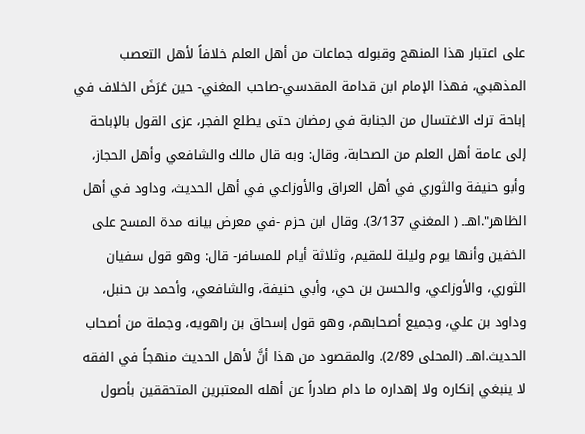على اعتبار هذا المنهج وقبوله جماعات من أهل العلم خلافاً لأهل التعصب المذهبي، فهذا الإمام ابن قدامة المقدسي-صاحب المغني- حين عَرَضَ الخلاف في إباحة ترك الاغتسال من الجنابة في رمضان حتى يطلع الفجر، عزى القول بالإباحة إلى عامة أهل العلم من الصحابة، وقال: وبه قال مالك والشافعي وأهل الحجاز، وأبو حنيفة والثوري في أهل العراق والأوزاعي في أهل الحديث، وداود في أهل الظاهر".اهــ ( المغني 3/137). وقال ابن حزم -في معرض بيانه مدة المسح على الخفين وأنها يوم وليلة للمقيم، وثلاثة أيام للمسافر- قال: وهو قول سفيان الثوري، والأوزاعي، والحسن بن حي، وأبي حنيفة، والشافعي، وأحمد بن حنبل، وداود بن علي، وجميع أصحابهم، وهو قول إسحاق بن راهويه، وجملة من أصحاب الحديث.اهــ (المحلى 2/89). والمقصود من هذا أنَّ لأهل الحديث منهجاً في الفقه لا ينبغي إنكاره ولا إهداره ما دام صادراً عن أهله المعتبرين المتحققين بأصول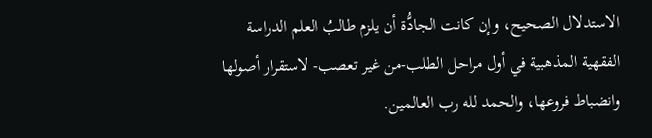الاستدلال الصحيح، وإن كانت الجادُّة أن يلزم طالبُ العلم الدراسة الفقهية المذهبية في أول مراحل الطلب-من غير تعصب- لاستقرار أصولها وانضباط فروعها، والحمد لله رب العالمين.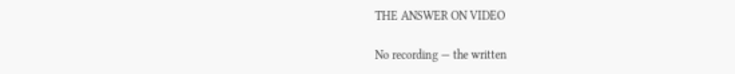THE ANSWER ON VIDEO

No recording — the written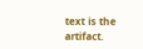text is the artifact.